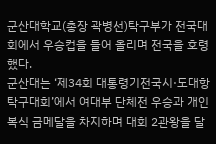군산대학교(총장 곽병선)탁구부가 전국대회에서 우승컵을 들어 올리며 전국을 호령했다.
군산대는 ‘제34회 대통령기전국시·도대항탁구대회’에서 여대부 단체전 우승과 개인복식 금메달을 차지하며 대회 2관왕을 달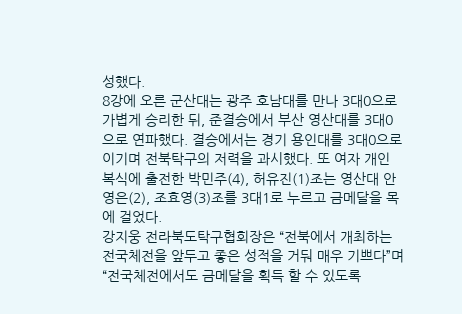성했다.
8강에 오른 군산대는 광주 호남대를 만나 3대0으로 가볍게 승리한 뒤, 준결승에서 부산 영산대를 3대0으로 연파했다. 결승에서는 경기 용인대를 3대0으로 이기며 전북탁구의 저력을 과시했다. 또 여자 개인 복식에 출전한 박민주(4), 허유진(1)조는 영산대 안영은(2), 조효영(3)조를 3대1로 누르고 금메달을 목에 걸었다.
강지웅 전라북도탁구협회장은 “전북에서 개최하는 전국체전을 앞두고 좋은 성적을 거둬 매우 기쁘다”며 “전국체전에서도 금메달을 획득 할 수 있도록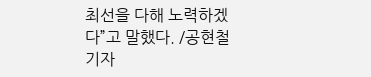최선을 다해 노력하겠다”고 말했다. /공현철 기자